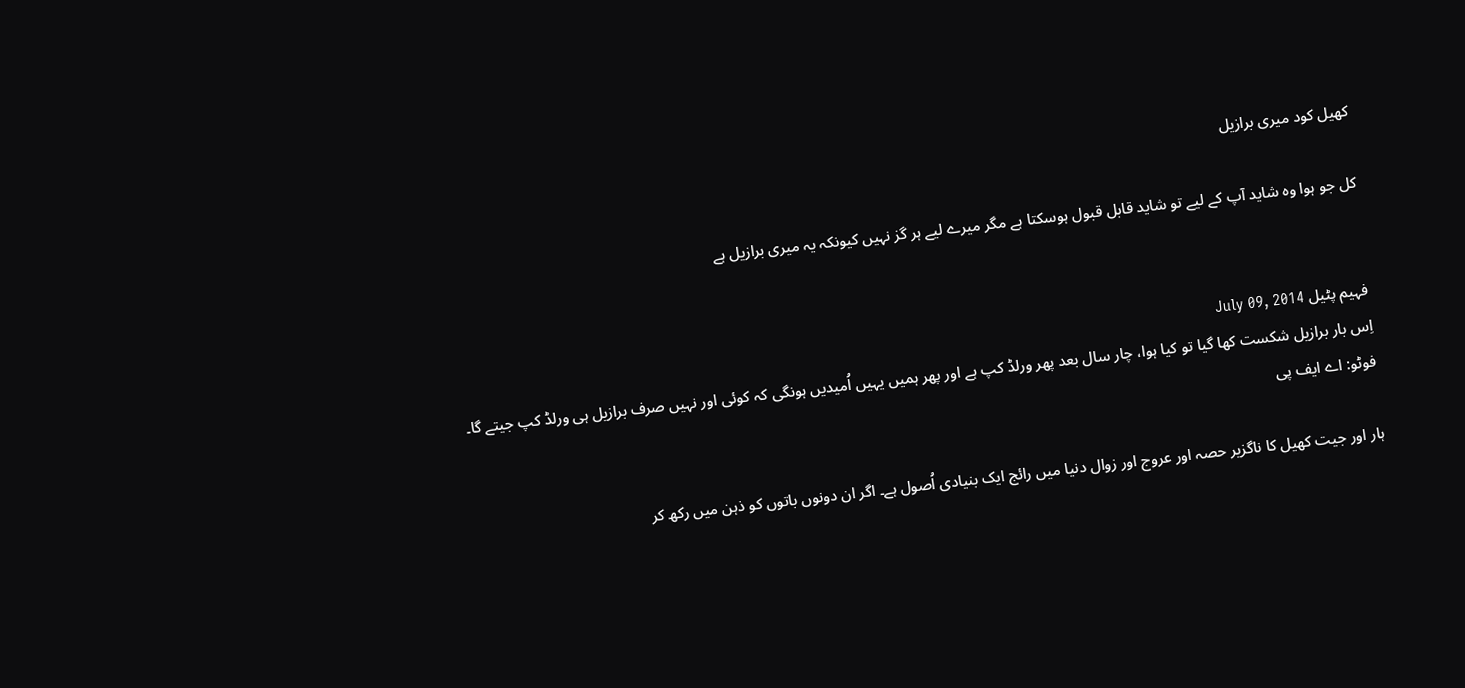کھیل کود میری برازیل

کل جو ہوا وہ شاید آپ کے لیے تو شاید قابل قبول ہوسکتا ہے مگر میرے لیے ہر گز نہیں کیونکہ یہ میری برازیل ہے


فہیم پٹیل July 09, 2014
اِس بار برازیل شکست کھا گیا تو کیا ہوا، چار سال بعد پھر ورلڈ کپ ہے اور پھر ہمیں یہیں اُمیدیں ہونگی کہ کوئی اور نہیں صرف برازیل ہی ورلڈ کپ جیتے گا۔ فوٹو: اے ایف پی

ہار اور جیت کھیل کا ناگزیر حصہ اور عروج اور زوال دنیا میں رائج ایک بنیادی اُصول ہے۔ اگر ان دونوں باتوں کو ذہن میں رکھ کر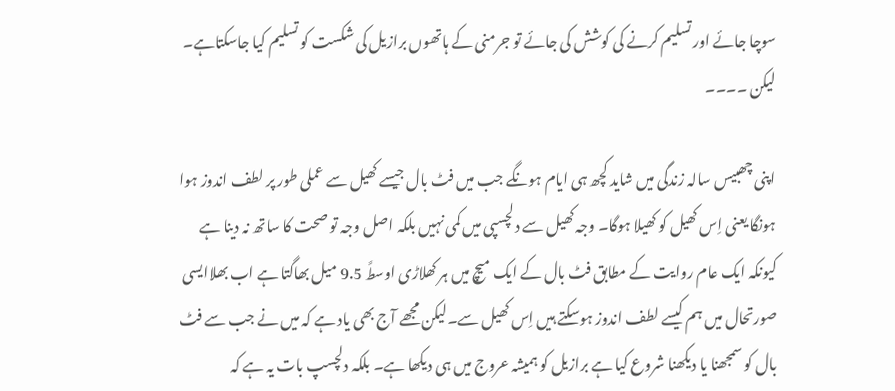سوچا جائے اور تسلیم کرنے کی کوشش کی جائے تو جرمنی کے ہاتھوں برازیل کی شکست کو تسلیم کیا جاسکتاہے۔ لیکن ۔۔۔۔

اپنی چھبیس سالہ زندگی میں شاید کچھ ہی ایام ہونگے جب میں فٹ بال جیسے کھیل سے عملی طور پر لطف اندوز ہوا ہونگا یعنی اِس کھیل کو کھیلا ہوگا۔ وجہ کھیل سے دلچسپی میں کمی نہیں بلکہ اصل وجہ تو صحت کا ساتھ نہ دینا ہے کیونکہ ایک عام روایت کے مطابق فٹ بال کے ایک میچ میں ہر کھلاڑی اوسطً 9.5 میل بھاگتا ہے اب بھلاایسی صورتحال میں ہم کیسے لطف اندوز ہوسکتے ہیں اِس کھیل سے۔لیکن مجھے آج بھی یاد ہے کہ میں نے جب سے فٹ بال کو سمجھنا یا دیکھنا شروع کیا ہے برازیل کو ہمیشہ عروج میں ہی دیکھا ہے۔ بلکہ دلچسپ بات یہ ہے کہ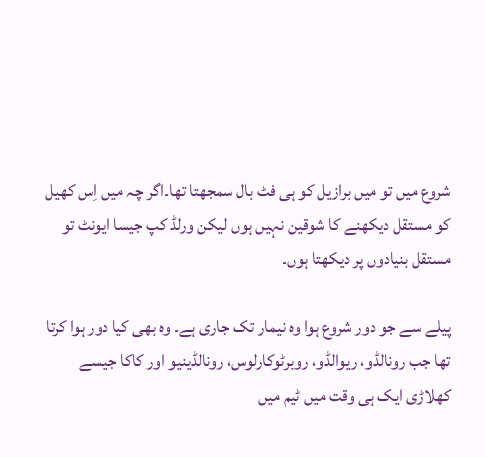شروع میں تو میں برازیل کو ہی فٹ بال سمجھتا تھا۔اگر چہ میں اِس کھیل کو مستقل دیکھنے کا شوقین نہیں ہوں لیکن ورلڈ کپ جیسا ایونٹ تو مستقل بنیادوں پر دیکھتا ہوں۔

پیلے سے جو دور شروع ہوا وہ نیمار تک جاری ہے۔ وہ بھی کیا دور ہوا کرتا تھا جب رونالڈو، ریوالڈو، روبرٹوکارلوس، رونالڈینیو اور کاکا جیسے کھلاڑی ایک ہی وقت میں ٹیم میں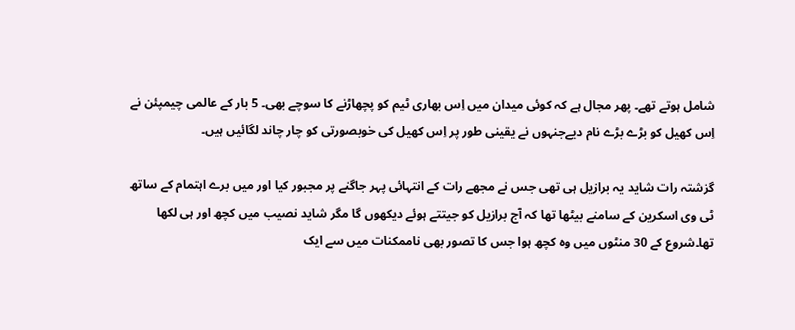شامل ہوتے تھے۔ پھر مجال ہے کہ کوئی میدان میں اِس بھاری ٹیم کو پچھاڑنے کا سوچے بھی۔ 5 بار کے عالمی چیمپئن نے اِس کھیل کو بڑے بڑے نام دیےجنہوں نے یقینی طور پر اِس کھیل کی خوبصورتی کو چار چاند لگائیں ہیں۔

گزشتہ رات شاید یہ برازیل ہی تھی جس نے مجھے رات کے انتہائی پہر جاگنے پر مجبور کیا اور میں برے اہتمام کے ساتھ ٹی وی اسکرین کے سامنے بیٹھا تھا کہ آج برازیل کو جیتتے ہوئے دیکھوں گا مگر شاید نصیب میں کچھ اور ہی لکھا تھا۔شروع کے 30 منٹوں میں وہ کچھ ہوا جس کا تصور بھی ناممکنات میں سے ایک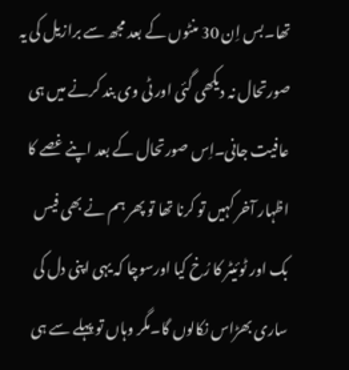تھا۔بس اِن 30 منٹوں کے بعد مجھ سے برازیل کی یہ صورتحال نہ دیکھی گئی اور ٹی وی بند کرنے میں ہی عافیت جانی۔اِس صورتحال کے بعد اپنے غصے کا اظہار آخر کہیں تو کرنا تھا تو پھر ہم نے بھی فیس بک اور ٹوئیٹر کا رُخ کیا اورسوچا کہ یہی اپنی دل کی ساری بھڑاس نکالوں گا۔مگر وہاں تو پہلے سے ہی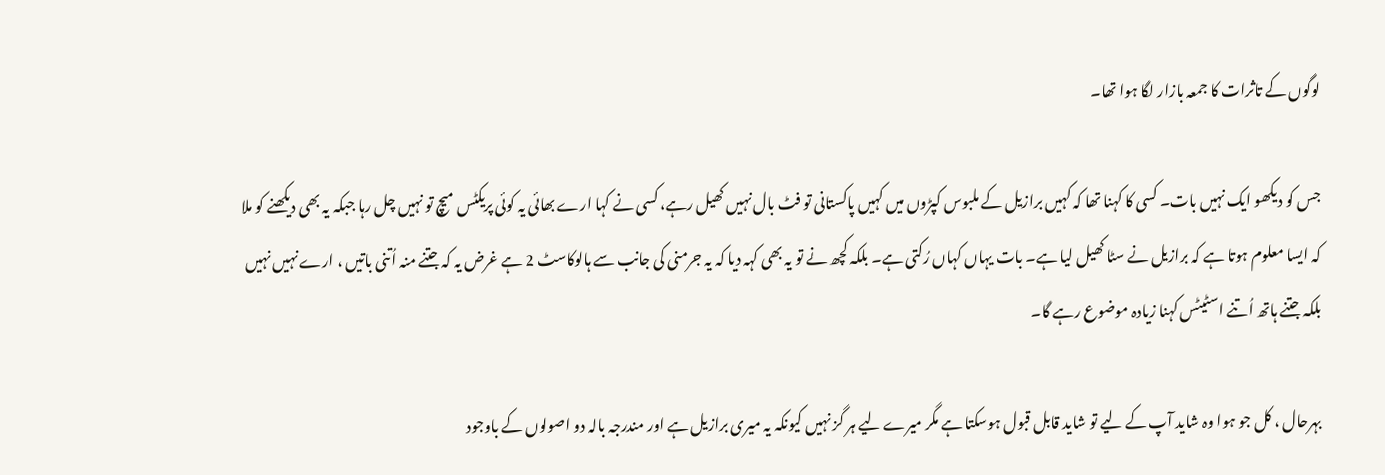لوگوں کے تاثرات کا جمعہ بازار لگا ہوا تھا۔

جس کو دیکھو ایک نہیں بات۔ کسی کا کہنا تھا کہ کہیں برازیل کے ملبوس کپڑوں میں کہیں پاکستانی تو فٹ بال نہیں کھیل رہے، کسی نے کہا ارے بھائی یہ کوئی پریکٹس میچ تو نہیں چل رہا جبکہ یہ بھی دیکھنے کو ملا کہ ایسا معلوم ہوتا ہے کہ برازیل نے سٹا کھیل لیا ہے۔ بات یہاں کہاں رُکتی ہے۔ بلکہ کچھ نے تو یہ بھی کہہ دیا کہ یہ جرمنی کی جانب سے ہالوکاسٹ 2 ہے غرض یہ کہ جتنے منہ اُتنی باتیں ، ارے نہیں نہیں بلکہ جتنے ہاتھ اُتنے اسٹیٹس کہنا زیادہ موضوع رہے گا۔

بہرحال ، کل جو ہوا وہ شاید آپ کے لیے تو شاید قابل قبول ہوسکتا ہے مگر میرے لیے ہر گز نہیں کیونکہ یہ میری برازیل ہے اور مندرجہ بالہ دو اصولوں کے باوجود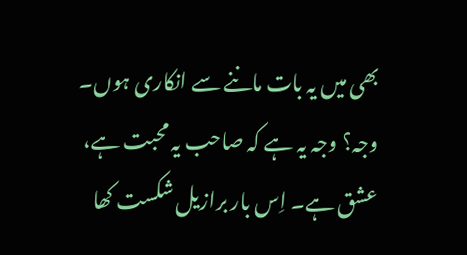بھی میں یہ بات ماننے سے انکاری ہوں۔ وجہ؟ وجہ یہ ہے کہ صاحب یہ محبت ہے، عشق ہے۔ اِس بار برازیل شکست کھا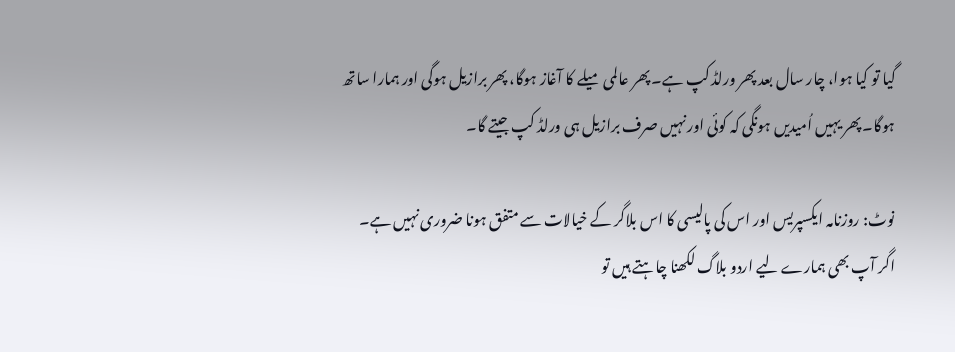گیا تو کیا ہوا، چار سال بعد پھر ورلڈ کپ ہے۔ پھر عالمی میلے کا آغاز ہوگا، پھر برازیل ہوگی اور ہمارا ساتھ ہوگا۔ پھر یہیں اُمیدیں ہونگی کہ کوئی اور نہیں صرف برازیل ہی ورلڈ کپ جیتے گا۔

نوٹ: روزنامہ ایکسپریس اور اس کی پالیسی کا اس بلاگر کے خیالات سے متفق ہونا ضروری نہیں ہے۔
اگر آپ بھی ہمارے لیے اردو بلاگ لکھنا چاہتے ہیں تو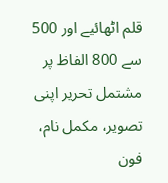قلم اٹھائیے اور 500 سے 800 الفاظ پر مشتمل تحریر اپنی تصویر، مکمل نام، فون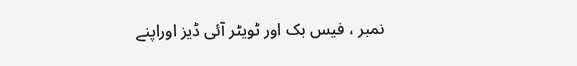نمبر ، فیس بک اور ٹویٹر آئی ڈیز اوراپنے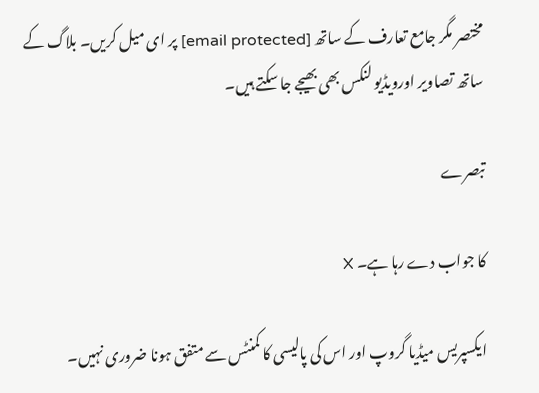مختصر مگر جامع تعارف کے ساتھ [email protected] پر ای میل کریں۔ بلاگ کے ساتھ تصاویر اورویڈیو لنکس بھی بھیجے جا سکتے ہیں۔

تبصرے

کا جواب دے رہا ہے۔ X

ایکسپریس میڈیا گروپ اور اس کی پالیسی کا کمنٹس سے متفق ہونا ضروری نہیں۔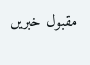مقبول خبریں